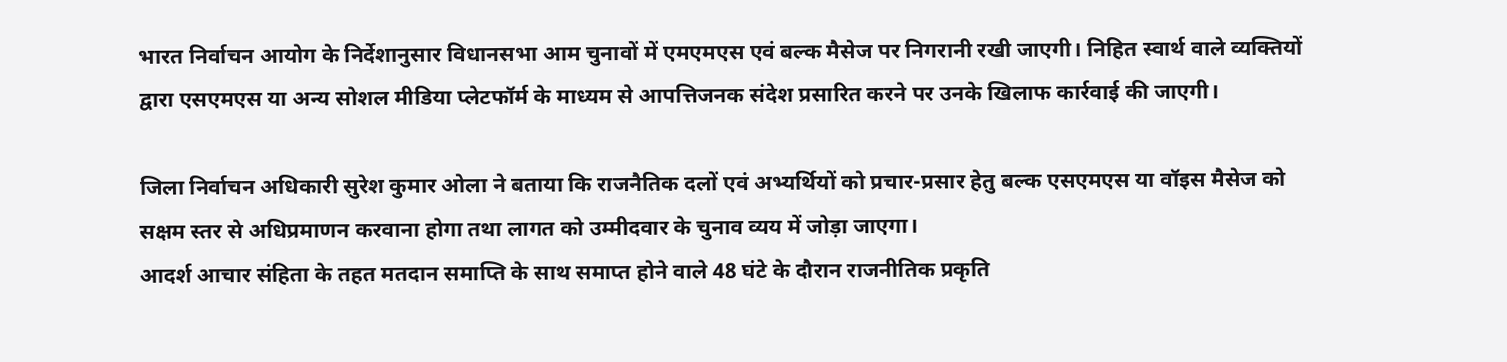भारत निर्वाचन आयोग के निर्देशानुसार विधानसभा आम चुनावों में एमएमएस एवं बल्क मैसेज पर निगरानी रखी जाएगी। निहित स्वार्थ वाले व्यक्तियों द्वारा एसएमएस या अन्य सोशल मीडिया प्लेटफॉर्म के माध्यम से आपत्तिजनक संदेश प्रसारित करने पर उनके खिलाफ कार्रवाई की जाएगी।

जिला निर्वाचन अधिकारी सुरेश कुमार ओला ने बताया कि राजनैतिक दलों एवं अभ्यर्थियों को प्रचार-प्रसार हेतु बल्क एसएमएस या वॉइस मैसेज को सक्षम स्तर से अधिप्रमाणन करवाना होगा तथा लागत को उम्मीदवार के चुनाव व्यय में जोड़ा जाएगा।
आदर्श आचार संहिता के तहत मतदान समाप्ति के साथ समाप्त होने वाले 48 घंटे के दौरान राजनीतिक प्रकृति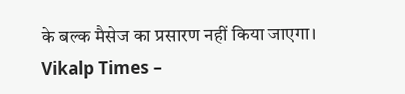के बल्क मैसेज का प्रसारण नहीं किया जाएगा।
Vikalp Times –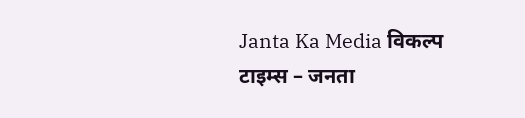Janta Ka Media विकल्प टाइम्स – जनता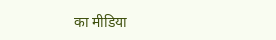का मीडिया